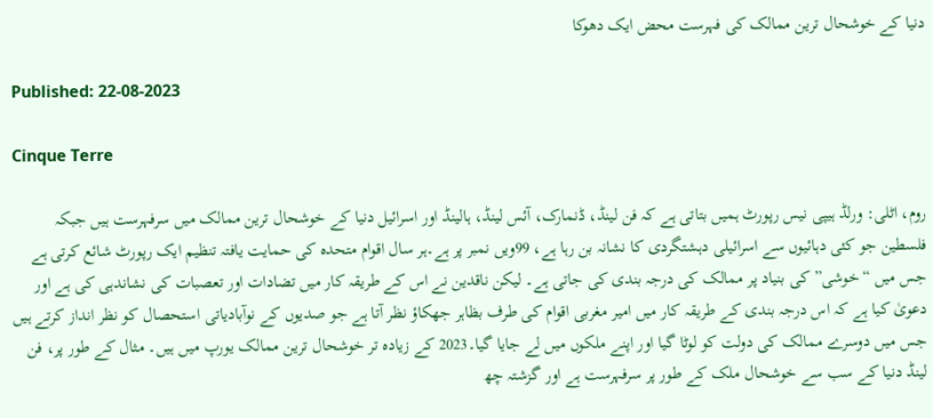دنیا کے خوشحال ترین ممالک کی فہرست محض ایک دھوکا

Published: 22-08-2023

Cinque Terre

روم، اٹلی: ورلڈ ہیپی نیس رپورٹ ہمیں بتاتی ہے کہ فن لینڈ، ڈنمارک، آئس لینڈ، ہالینڈ اور اسرائیل دنیا کے خوشحال ترین ممالک میں سرفہرست ہیں جبکہ فلسطین جو کئی دہائیوں سے اسرائیلی دہشتگردی کا نشانہ بن رہا ہے، 99ویں نمبر پر ہے۔ہر سال اقوام متحدہ کی حمایت یافتہ تنظیم ایک رپورٹ شائع کرتی ہے جس میں “خوشی” کی بنیاد پر ممالک کی درجہ بندی کی جاتی ہے۔ لیکن ناقدین نے اس کے طریقہ کار میں تضادات اور تعصبات کی نشاندہی کی ہے اور دعویٰ کیا ہے کہ اس درجہ بندی کے طریقہ کار میں امیر مغربی اقوام کی طرف بظاہر جھکاؤ نظر آتا ہے جو صدیوں کے نوآبادیاتی استحصال کو نظر انداز کرتے ہیں جس میں دوسرے ممالک کی دولت کو لوٹا گیا اور اپنے ملکوں میں لے جایا گیا۔2023 کے زیادہ تر خوشحال ترین ممالک یورپ میں ہیں۔ مثال کے طور پر، فن لینڈ دنیا کے سب سے خوشحال ملک کے طور پر سرفہرست ہے اور گزشتہ چھ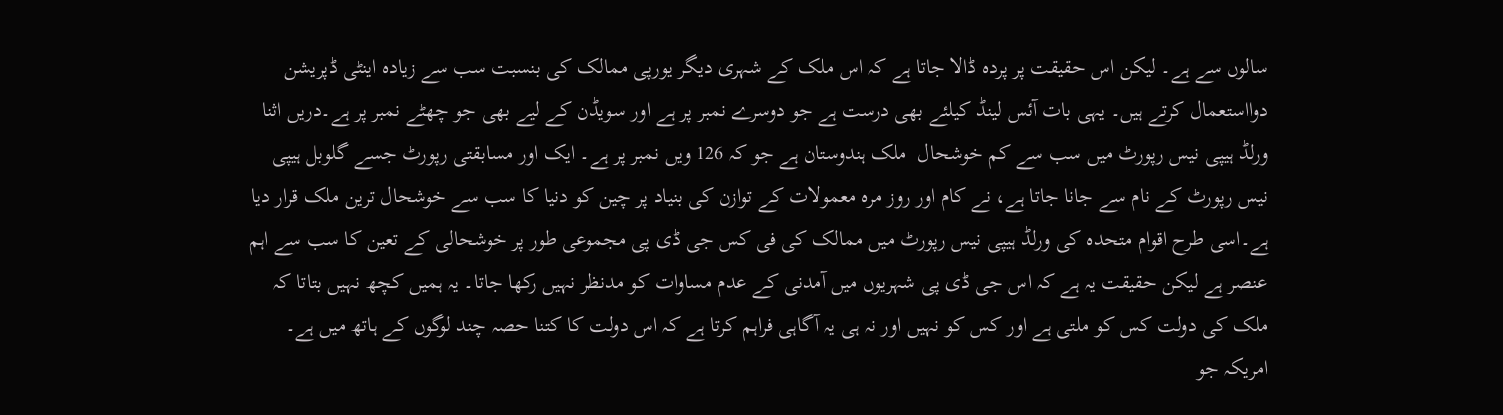سالوں سے ہے۔ لیکن اس حقیقت پر پردہ ڈالا جاتا ہے کہ اس ملک کے شہری دیگر یورپی ممالک کی بنسبت سب سے زیادہ اینٹی ڈپریشن دوااستعمال کرتے ہیں۔ یہی بات آئس لینڈ کیلئے بھی درست ہے جو دوسرے نمبر پر ہے اور سویڈن کے لیے بھی جو چھٹے نمبر پر ہے۔دریں اثنا ورلڈ ہیپی نیس رپورٹ میں سب سے کم خوشحال  ملک ہندوستان ہے جو کہ 126 ویں نمبر پر ہے۔ ایک اور مسابقتی رپورٹ جسے گلوبل ہیپی نیس رپورٹ کے نام سے جانا جاتا ہے، نے کام اور روز مرہ معمولات کے توازن کی بنیاد پر چین کو دنیا کا سب سے خوشحال ترین ملک قرار دیا ہے۔اسی طرح اقوام متحدہ کی ورلڈ ہیپی نیس رپورٹ میں ممالک کی فی کس جی ڈی پی مجموعی طور پر خوشحالی کے تعین کا سب سے اہم عنصر ہے لیکن حقیقت یہ ہے کہ اس جی ڈی پی شہریوں میں آمدنی کے عدم مساوات کو مدنظر نہیں رکھا جاتا۔ یہ ہمیں کچھ نہیں بتاتا کہ ملک کی دولت کس کو ملتی ہے اور کس کو نہیں اور نہ ہی یہ آگاہی فراہم کرتا ہے کہ اس دولت کا کتنا حصہ چند لوگوں کے ہاتھ میں ہے۔ امریکہ جو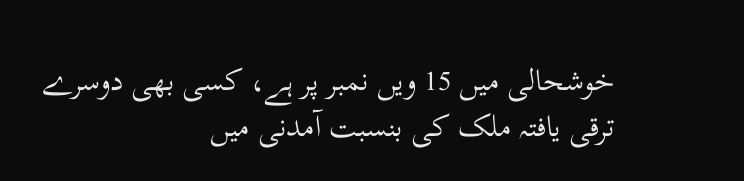خوشحالی میں 15 ویں نمبر پر ہے، کسی بھی دوسرے ترقی یافتہ ملک کی بنسبت آمدنی میں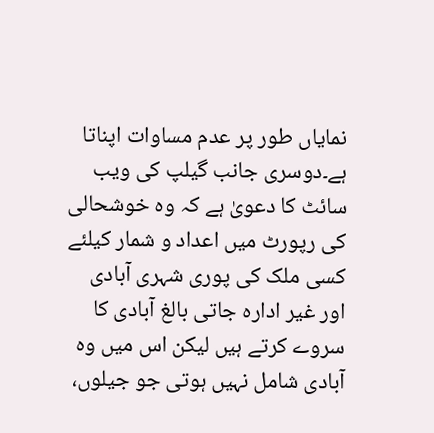نمایاں طور پر عدم مساوات اپناتا ہے۔دوسری جانب گیلپ کی ویب سائٹ کا دعویٰ ہے کہ وہ خوشحالی کی رپورٹ میں اعداد و شمار کیلئے کسی ملک کی پوری شہری آبادی اور غیر ادارہ جاتی بالغ آبادی کا سروے کرتے ہیں لیکن اس میں وہ آبادی شامل نہیں ہوتی جو جیلوں،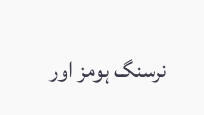نرسنگ ہومز اور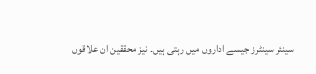سینئر سینٹرز جیسے اداروں میں رہتی ہیں۔ نیز محققین ان علاقوں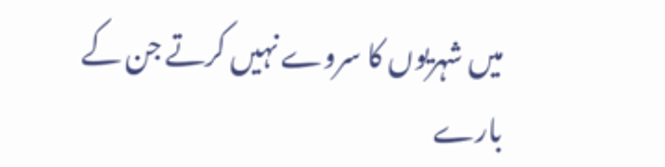میں شہریوں کا سروے نہیں کرتے جن کے بارے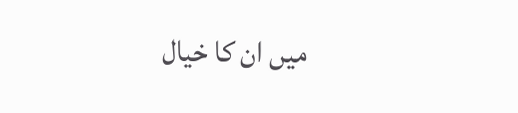میں ان کا خیال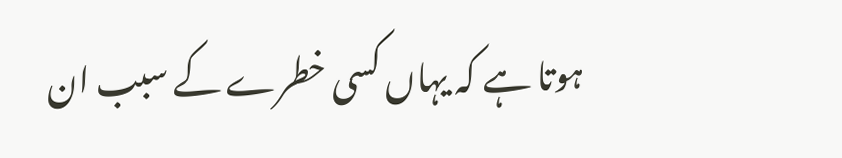ہوتا ہے کہ یہاں کسی خطرے کے سبب ان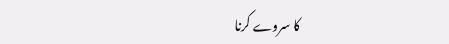کا سروے کرنا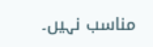مناسب نہیں۔